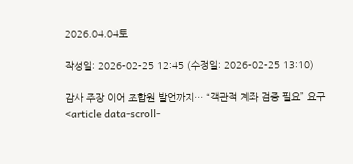2026.04.04토

작성일: 2026-02-25 12:45 (수정일: 2026-02-25 13:10)

감사 주장 이어 조합원 발언까지… “객관적 계좌 검증 필요” 요구
<article data-scroll-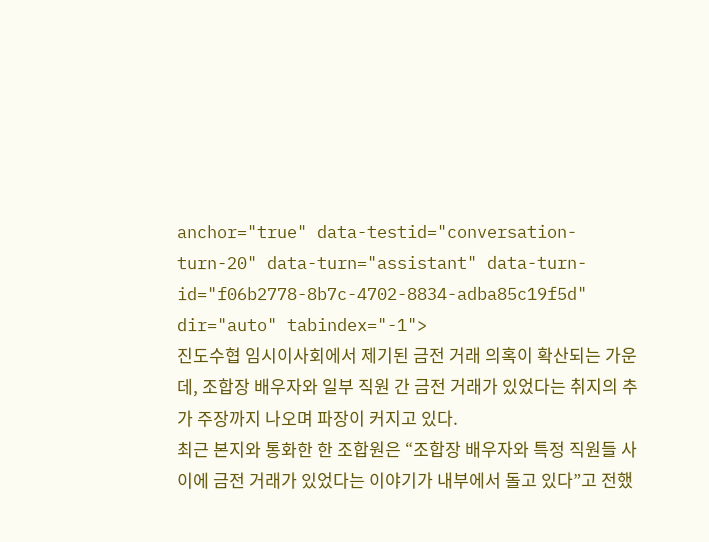anchor="true" data-testid="conversation-turn-20" data-turn="assistant" data-turn-id="f06b2778-8b7c-4702-8834-adba85c19f5d" dir="auto" tabindex="-1">
진도수협 임시이사회에서 제기된 금전 거래 의혹이 확산되는 가운데, 조합장 배우자와 일부 직원 간 금전 거래가 있었다는 취지의 추가 주장까지 나오며 파장이 커지고 있다.
최근 본지와 통화한 한 조합원은 “조합장 배우자와 특정 직원들 사이에 금전 거래가 있었다는 이야기가 내부에서 돌고 있다”고 전했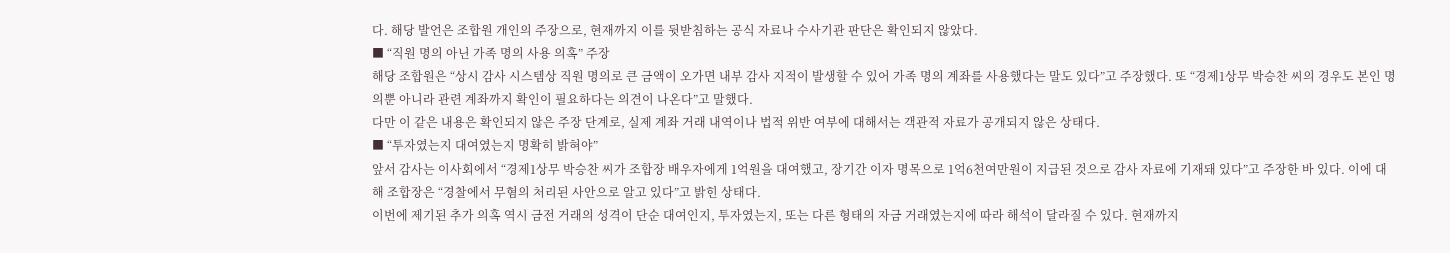다. 해당 발언은 조합원 개인의 주장으로, 현재까지 이를 뒷받침하는 공식 자료나 수사기관 판단은 확인되지 않았다.
■ “직원 명의 아닌 가족 명의 사용 의혹” 주장
해당 조합원은 “상시 감사 시스템상 직원 명의로 큰 금액이 오가면 내부 감사 지적이 발생할 수 있어 가족 명의 계좌를 사용했다는 말도 있다”고 주장했다. 또 “경제1상무 박승찬 씨의 경우도 본인 명의뿐 아니라 관련 계좌까지 확인이 필요하다는 의견이 나온다”고 말했다.
다만 이 같은 내용은 확인되지 않은 주장 단계로, 실제 계좌 거래 내역이나 법적 위반 여부에 대해서는 객관적 자료가 공개되지 않은 상태다.
■ “투자였는지 대여였는지 명확히 밝혀야”
앞서 감사는 이사회에서 “경제1상무 박승찬 씨가 조합장 배우자에게 1억원을 대여했고, 장기간 이자 명목으로 1억6천여만원이 지급된 것으로 감사 자료에 기재돼 있다”고 주장한 바 있다. 이에 대해 조합장은 “경찰에서 무혐의 처리된 사안으로 알고 있다”고 밝힌 상태다.
이번에 제기된 추가 의혹 역시 금전 거래의 성격이 단순 대여인지, 투자였는지, 또는 다른 형태의 자금 거래였는지에 따라 해석이 달라질 수 있다. 현재까지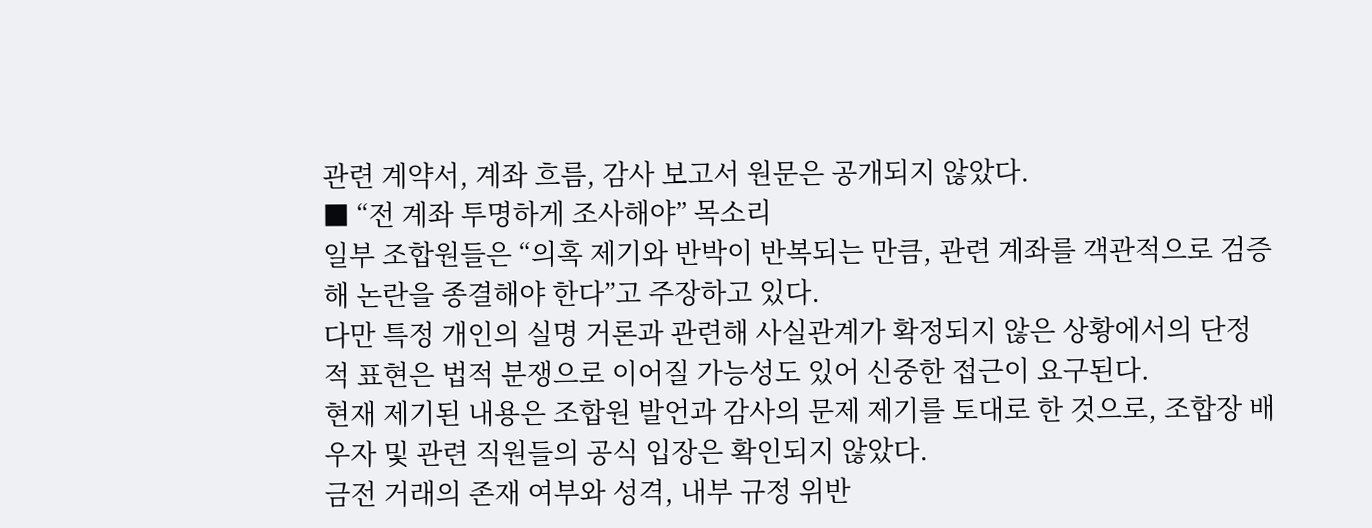관련 계약서, 계좌 흐름, 감사 보고서 원문은 공개되지 않았다.
■ “전 계좌 투명하게 조사해야” 목소리
일부 조합원들은 “의혹 제기와 반박이 반복되는 만큼, 관련 계좌를 객관적으로 검증해 논란을 종결해야 한다”고 주장하고 있다.
다만 특정 개인의 실명 거론과 관련해 사실관계가 확정되지 않은 상황에서의 단정적 표현은 법적 분쟁으로 이어질 가능성도 있어 신중한 접근이 요구된다.
현재 제기된 내용은 조합원 발언과 감사의 문제 제기를 토대로 한 것으로, 조합장 배우자 및 관련 직원들의 공식 입장은 확인되지 않았다.
금전 거래의 존재 여부와 성격, 내부 규정 위반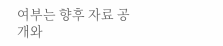여부는 향후 자료 공개와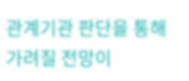관계기관 판단을 통해 가려질 전망이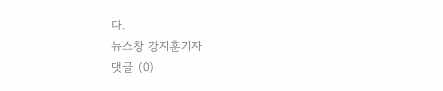다.
뉴스창 강지훈기자
댓글 (0)